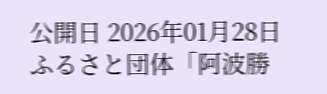公開日 2026年01月28日
ふるさと団体「阿波勝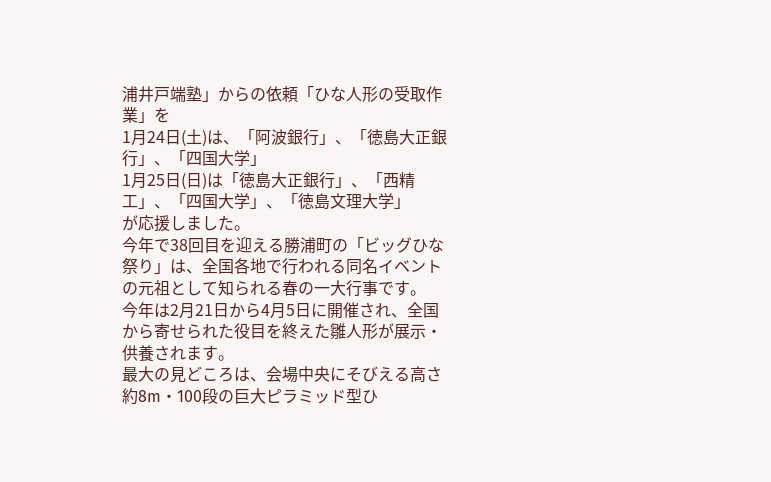浦井戸端塾」からの依頼「ひな人形の受取作業」を
1月24日(土)は、「阿波銀行」、「徳島大正銀行」、「四国大学」
1月25日(日)は「徳島大正銀行」、「西精工」、「四国大学」、「徳島文理大学」
が応援しました。
今年で38回目を迎える勝浦町の「ビッグひな祭り」は、全国各地で行われる同名イベントの元祖として知られる春の一大行事です。
今年は2月21日から4月5日に開催され、全国から寄せられた役目を終えた雛人形が展示・供養されます。
最大の見どころは、会場中央にそびえる高さ約8m・100段の巨大ピラミッド型ひ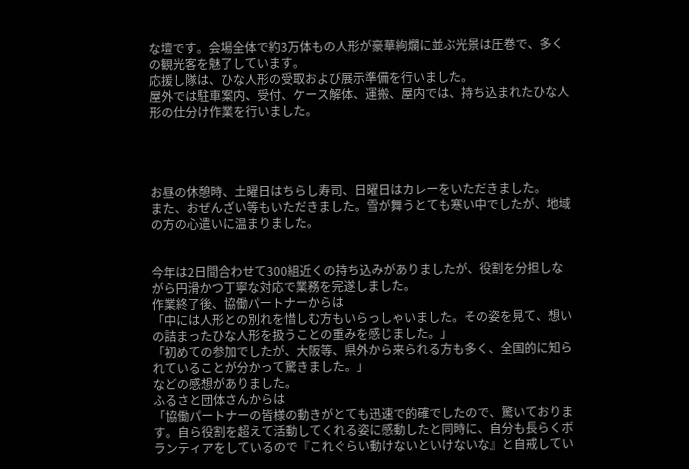な壇です。会場全体で約3万体もの人形が豪華絢爛に並ぶ光景は圧巻で、多くの観光客を魅了しています。
応援し隊は、ひな人形の受取および展示準備を行いました。
屋外では駐車案内、受付、ケース解体、運搬、屋内では、持ち込まれたひな人形の仕分け作業を行いました。




お昼の休憩時、土曜日はちらし寿司、日曜日はカレーをいただきました。
また、おぜんざい等もいただきました。雪が舞うとても寒い中でしたが、地域の方の心遣いに温まりました。


今年は2日間合わせて300組近くの持ち込みがありましたが、役割を分担しながら円滑かつ丁寧な対応で業務を完遂しました。
作業終了後、協働パートナーからは
「中には人形との別れを惜しむ方もいらっしゃいました。その姿を見て、想いの詰まったひな人形を扱うことの重みを感じました。」
「初めての参加でしたが、大阪等、県外から来られる方も多く、全国的に知られていることが分かって驚きました。」
などの感想がありました。
ふるさと団体さんからは
「協働パートナーの皆様の動きがとても迅速で的確でしたので、驚いております。自ら役割を超えて活動してくれる姿に感動したと同時に、自分も長らくボランティアをしているので『これぐらい動けないといけないな』と自戒してい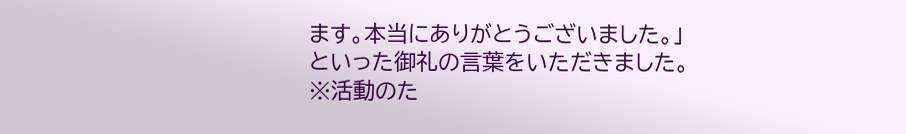ます。本当にありがとうございました。」
といった御礼の言葉をいただきました。
※活動のた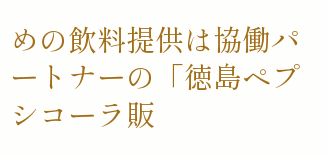めの飲料提供は協働パートナーの「徳島ペプシコーラ販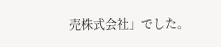売株式会社」でした。